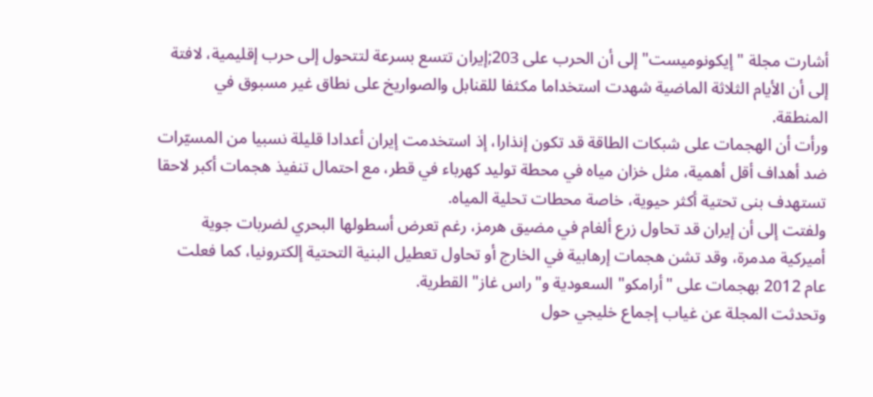أشارت مجلة "إيكونوميست" إلى أن الحرب على 203;إيران تتسع بسرعة لتتحول إلى حرب إقليمية، لافتة إلى أن الأيام الثلاثة الماضية شهدت استخداما مكثفا للقنابل والصواريخ على نطاق غير مسبوق في المنطقة.
ورأت أن الهجمات على شبكات الطاقة قد تكون إنذارا، إذ استخدمت إيران أعدادا قليلة نسبيا من المسيّرات ضد أهداف أقل أهمية، مثل خزان مياه في محطة توليد كهرباء في قطر، مع احتمال تنفيذ هجمات أكبر لاحقا تستهدف بنى تحتية أكثر حيوية، خاصة محطات تحلية المياه.
ولفتت إلى أن إيران قد تحاول زرع ألغام في مضيق هرمز، رغم تعرض أسطولها البحري لضربات جوية أميركية مدمرة، وقد تشن هجمات إرهابية في الخارج أو تحاول تعطيل البنية التحتية إلكترونيا، كما فعلت عام 2012 بهجمات على "أرامكو" السعودية و"راس غاز" القطرية.
وتحدثت المجلة عن غياب إجماع خليجي حول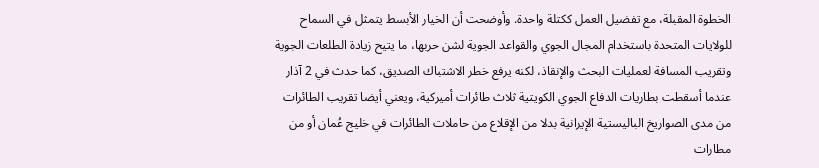الخطوة المقبلة، مع تفضيل العمل ككتلة واحدة. وأوضحت أن الخيار الأبسط يتمثل في السماح للولايات المتحدة باستخدام المجال الجوي والقواعد الجوية لشن حربها، ما يتيح زيادة الطلعات الجوية وتقريب المسافة لعمليات البحث والإنقاذ، لكنه يرفع خطر الاشتباك الصديق، كما حدث في 2 آذار عندما أسقطت بطاريات الدفاع الجوي الكويتية ثلاث طائرات أميركية، ويعني أيضا تقريب الطائرات من مدى الصواريخ الباليستية الإيرانية بدلا من الإقلاع من حاملات الطائرات في خليج عُمان أو من مطارات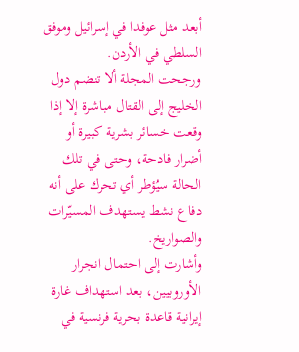أبعد مثل عوفدا في إسرائيل وموفق السلطي في الأردن.
ورجحت المجلة ألا تنضم دول الخليج إلى القتال مباشرة إلا إذا وقعت خسائر بشرية كبيرة أو أضرار فادحة، وحتى في تلك الحالة سيُؤطر أي تحرك على أنه دفاع نشط يستهدف المسيّرات والصواريخ.
وأشارت إلى احتمال انجرار الأوروبيين، بعد استهداف غارة إيرانية قاعدة بحرية فرنسية في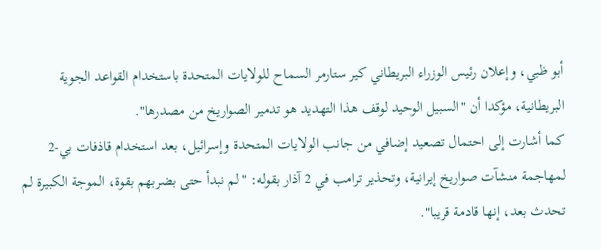أبو ظبي، وإعلان رئيس الوزراء البريطاني كير ستارمر السماح للولايات المتحدة باستخدام القواعد الجوية البريطانية، مؤكدا أن "السبيل الوحيد لوقف هذا التهديد هو تدمير الصواريخ من مصدرها".
كما أشارت إلى احتمال تصعيد إضافي من جانب الولايات المتحدة وإسرائيل، بعد استخدام قاذفات بي-2 لمهاجمة منشآت صواريخ إيرانية، وتحذير ترامب في 2 آذار بقوله: "لم نبدأ حتى بضربهم بقوة، الموجة الكبيرة لم تحدث بعد، إنها قادمة قريبا".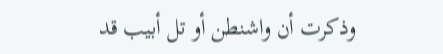وذكرت أن واشنطن أو تل أبيب قد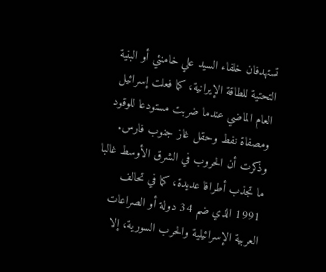تستهدفان خلفاء السيد علي خامنئي أو البنية التحتية للطاقة الإيرانية، كما فعلت إسرائيل العام الماضي عندما ضربت مستودعا للوقود ومصفاة نفط وحقل غاز جنوب فارس.
وذكرت أن الحروب في الشرق الأوسط غالبا ما تجذب أطرافا عديدة، كما في تحالف 1991 الذي ضم 34 دولة أو الصراعات العربية الإسرائيلية والحرب السورية، إلا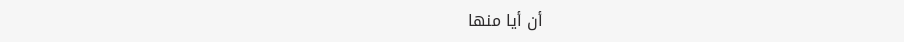أن أيا منها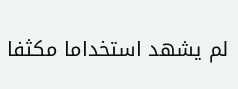لم يشهد استخداما مكثفا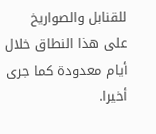للقنابل والصواريخ على هذا النطاق خلال أيام معدودة كما جرى أخيرا.